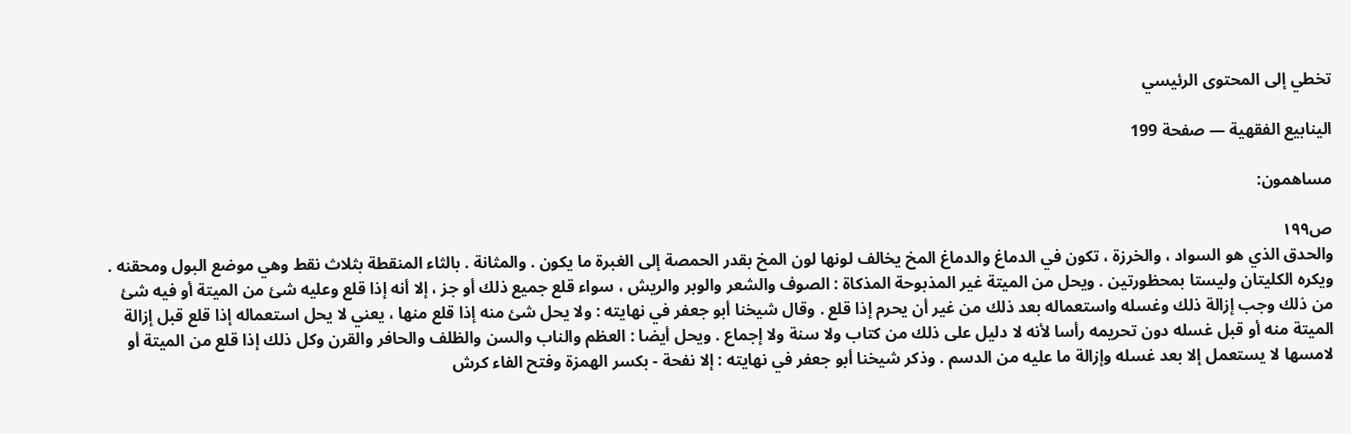تخطي إلى المحتوى الرئيسي

الينابيع الفقهية — صفحة 199

مساهمون:

ص١٩٩
والحدق الذي هو السواد ، والخرزة ، تكون في الدماغ والدماغ المخ يخالف لونها لون المخ بقدر الحمصة إلى الغبرة ما يكون . والمثانة . بالثاء المنقطة بثلاث نقط وهي موضع البول ومحقنه . ويكره الكليتان وليستا بمحظورتين . ويحل من الميتة غير المذبوحة المذكاة : الصوف والشعر والوبر والريش ، سواء قلع جميع ذلك أو جز ، إلا أنه إذا قلع وعليه شئ من الميتة أو فيه شئ من ذلك وجب إزالة ذلك وغسله واستعماله بعد ذلك من غير أن يحرم إذا قلع . وقال شيخنا أبو جعفر في نهايته : ولا يحل شئ منه إذا قلع منها ، يعني لا يحل استعماله إذا قلع قبل إزالة الميتة منه أو قبل غسله دون تحريمه رأسا لأنه لا دليل على ذلك من كتاب ولا سنة ولا إجماع . ويحل أيضا : العظم والناب والسن والظلف والحافر والقرن وكل ذلك إذا قلع من الميتة أو لامسها لا يستعمل إلا بعد غسله وإزالة ما عليه من الدسم . وذكر شيخنا أبو جعفر في نهايته : إلا نفحة - بكسر الهمزة وفتح الفاء كرش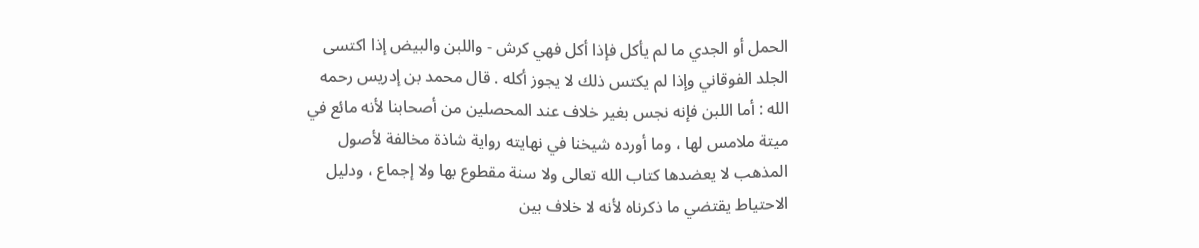الحمل أو الجدي ما لم يأكل فإذا أكل فهي كرش - واللبن والبيض إذا اكتسى الجلد الفوقاني وإذا لم يكتس ذلك لا يجوز أكله . قال محمد بن إدريس رحمه الله : أما اللبن فإنه نجس بغير خلاف عند المحصلين من أصحابنا لأنه مائع في ميتة ملامس لها ، وما أورده شيخنا في نهايته رواية شاذة مخالفة لأصول المذهب لا يعضدها كتاب الله تعالى ولا سنة مقطوع بها ولا إجماع ، ودليل الاحتياط يقتضي ما ذكرناه لأنه لا خلاف بين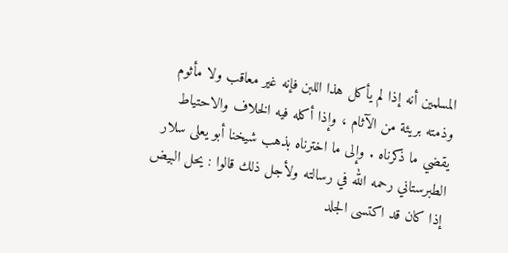المسلمين أنه إذا لم يأكل هذا اللبن فإنه غير معاقب ولا مأثوم وذمته بريئة من الآثام ، وإذا أكله فيه الخلاف والاحتياط يقضي ما ذكرناه . وإلى ما اخترناه بذهب شيخنا أبو يعلى سلار الطبرستاني رحمه الله في رسالته ولأجل ذلك قالوا : يحل البيض إذا كان قد اكتسى الجلد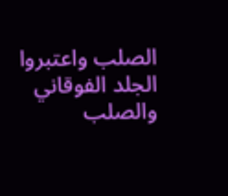الصلب واعتبروا الجلد الفوقاني والصلب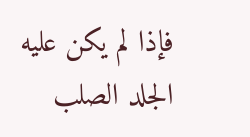فإذا لم يكن عليه الجلد الصلب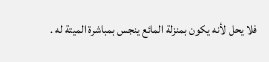فلا يحل لأنه يكون بمنزلة المائع ينجس بمباشرة الميتة له .